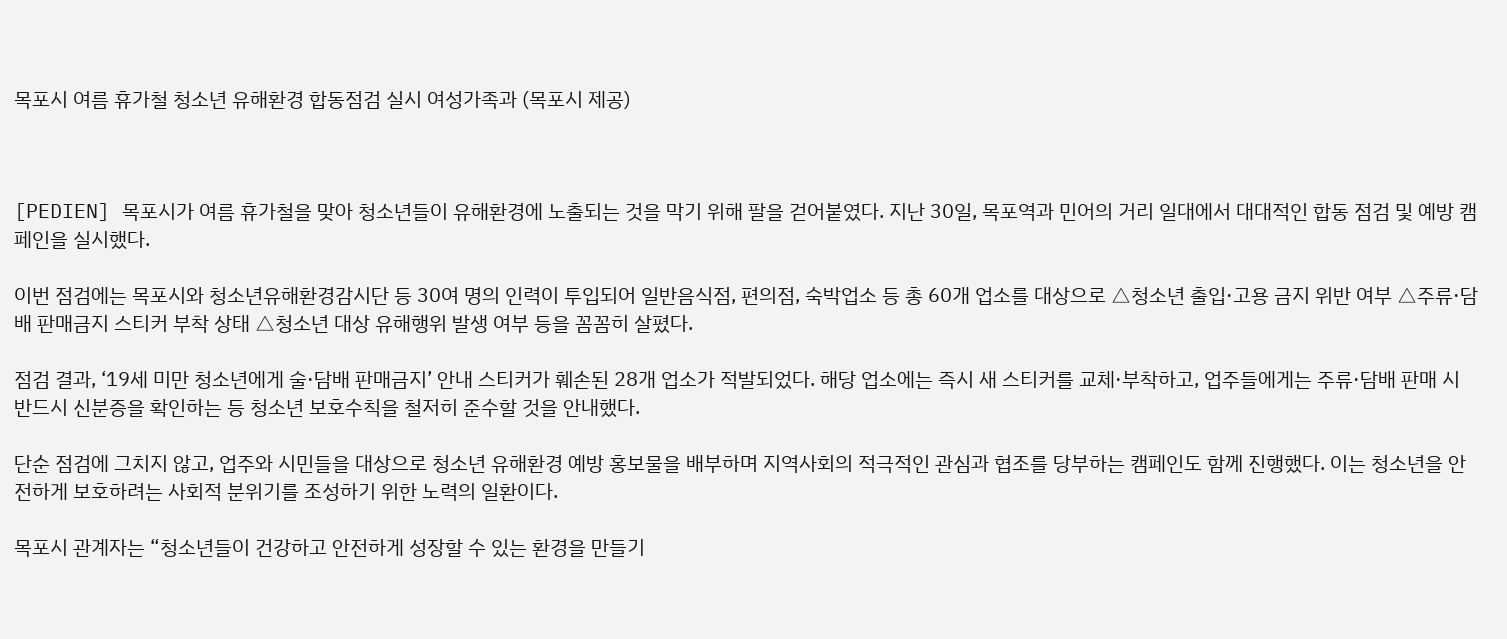목포시 여름 휴가철 청소년 유해환경 합동점검 실시 여성가족과 (목포시 제공)



[PEDIEN] 목포시가 여름 휴가철을 맞아 청소년들이 유해환경에 노출되는 것을 막기 위해 팔을 걷어붙였다. 지난 30일, 목포역과 민어의 거리 일대에서 대대적인 합동 점검 및 예방 캠페인을 실시했다.

이번 점검에는 목포시와 청소년유해환경감시단 등 30여 명의 인력이 투입되어 일반음식점, 편의점, 숙박업소 등 총 60개 업소를 대상으로 △청소년 출입·고용 금지 위반 여부 △주류·담배 판매금지 스티커 부착 상태 △청소년 대상 유해행위 발생 여부 등을 꼼꼼히 살폈다.

점검 결과, ‘19세 미만 청소년에게 술·담배 판매금지’ 안내 스티커가 훼손된 28개 업소가 적발되었다. 해당 업소에는 즉시 새 스티커를 교체·부착하고, 업주들에게는 주류·담배 판매 시 반드시 신분증을 확인하는 등 청소년 보호수칙을 철저히 준수할 것을 안내했다.

단순 점검에 그치지 않고, 업주와 시민들을 대상으로 청소년 유해환경 예방 홍보물을 배부하며 지역사회의 적극적인 관심과 협조를 당부하는 캠페인도 함께 진행했다. 이는 청소년을 안전하게 보호하려는 사회적 분위기를 조성하기 위한 노력의 일환이다.

목포시 관계자는 “청소년들이 건강하고 안전하게 성장할 수 있는 환경을 만들기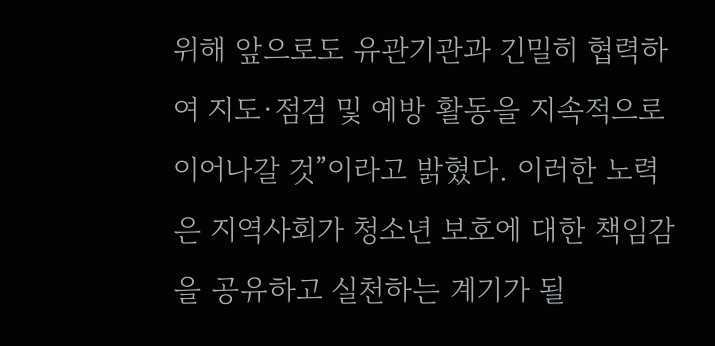위해 앞으로도 유관기관과 긴밀히 협력하여 지도·점검 및 예방 활동을 지속적으로 이어나갈 것”이라고 밝혔다. 이러한 노력은 지역사회가 청소년 보호에 대한 책임감을 공유하고 실천하는 계기가 될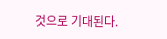것으로 기대된다.